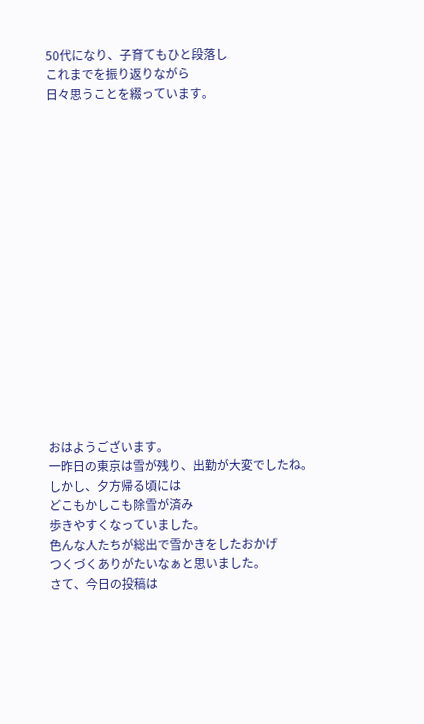50代になり、子育てもひと段落し
これまでを振り返りながら
日々思うことを綴っています。

















おはようございます。
一昨日の東京は雪が残り、出勤が大変でしたね。
しかし、夕方帰る頃には
どこもかしこも除雪が済み
歩きやすくなっていました。
色んな人たちが総出で雪かきをしたおかげ
つくづくありがたいなぁと思いました。
さて、今日の投稿は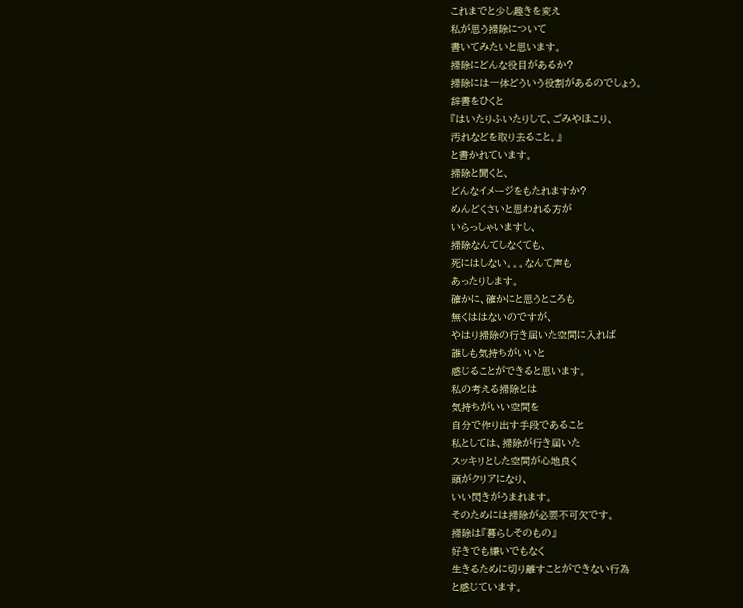これまでと少し趣きを変え
私が思う掃除について
書いてみたいと思います。
掃除にどんな役目があるか?
掃除には一体どういう役割があるのでしょう。
辞書をひくと
『はいたりふいたりして、ごみやほこり、
汚れなどを取り去ること。』
と書かれています。
掃除と聞くと、
どんなイメージをもたれますか?
めんどくさいと思われる方が
いらっしゃいますし、
掃除なんてしなくても、
死にはしない。。。なんて声も
あったりします。
確かに、確かにと思うところも
無くははないのですが、
やはり掃除の行き届いた空間に入れば
誰しも気持ちがいいと
感じることができると思います。
私の考える掃除とは
気持ちがいい空間を
自分で作り出す手段であること
私としては、掃除が行き届いた
スッキリとした空間が心地良く
頭がクリアになり、
いい閃きがうまれます。
そのためには掃除が必要不可欠です。
掃除は『暮らしそのもの』
好きでも嫌いでもなく
生きるために切り離すことができない行為
と感じています。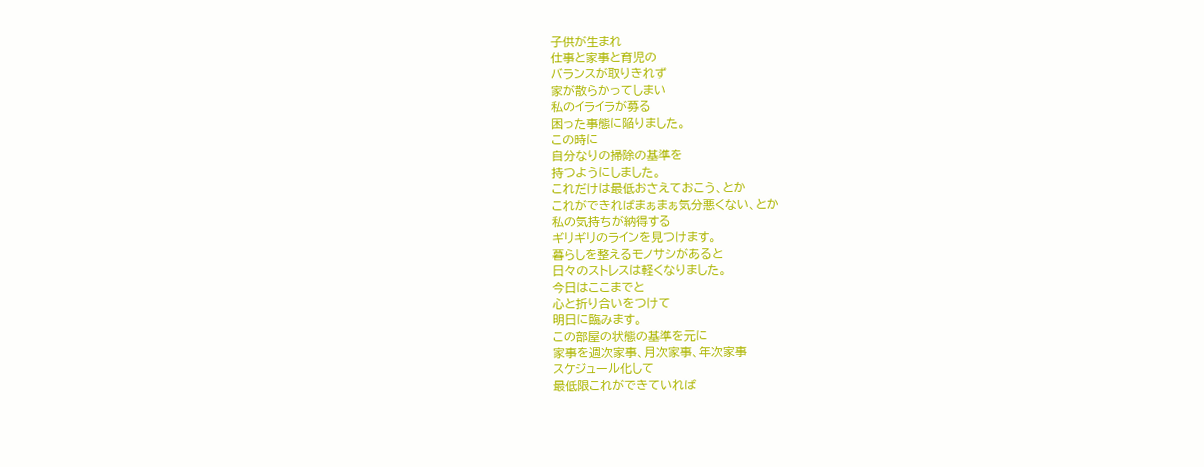子供が生まれ
仕事と家事と育児の
バランスが取りきれず
家が散らかってしまい
私のイライラが募る
困った事態に陥りました。
この時に
自分なりの掃除の基準を
持つようにしました。
これだけは最低おさえておこう、とか
これができればまぁまぁ気分悪くない、とか
私の気持ちが納得する
ギリギリのラインを見つけます。
暮らしを整えるモノサシがあると
日々のストレスは軽くなりました。
今日はここまでと
心と折り合いをつけて
明日に臨みます。
この部屋の状態の基準を元に
家事を週次家事、月次家事、年次家事
スケジュール化して
最低限これができていれば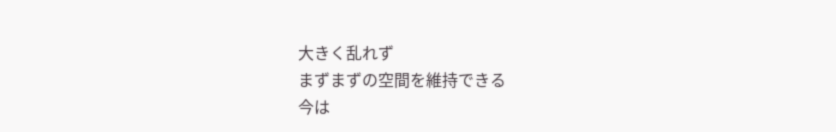大きく乱れず
まずまずの空間を維持できる
今は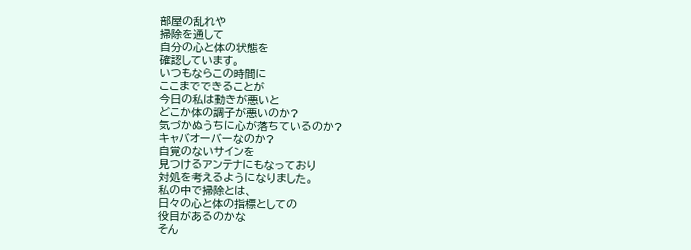部屋の乱れや
掃除を通して
自分の心と体の状態を
確認しています。
いつもならこの時間に
ここまでできることが
今日の私は動きが悪いと
どこか体の調子が悪いのか?
気づかぬうちに心が落ちているのか?
キャバオーバーなのか?
自覚のないサインを
見つけるアンテナにもなっており
対処を考えるようになりました。
私の中で掃除とは、
日々の心と体の指標としての
役目があるのかな
そん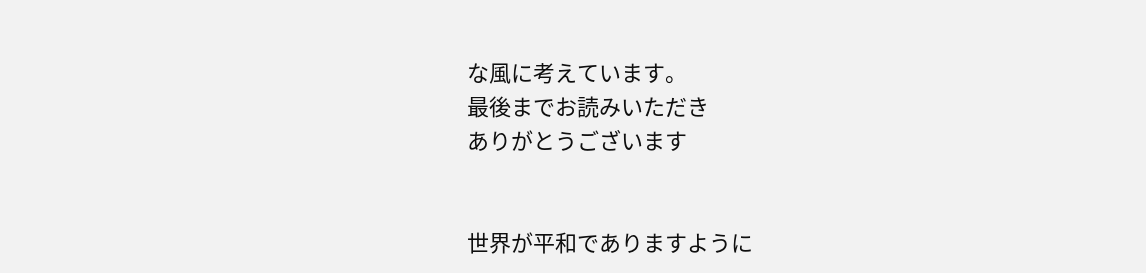な風に考えています。
最後までお読みいただき
ありがとうございます


世界が平和でありますように